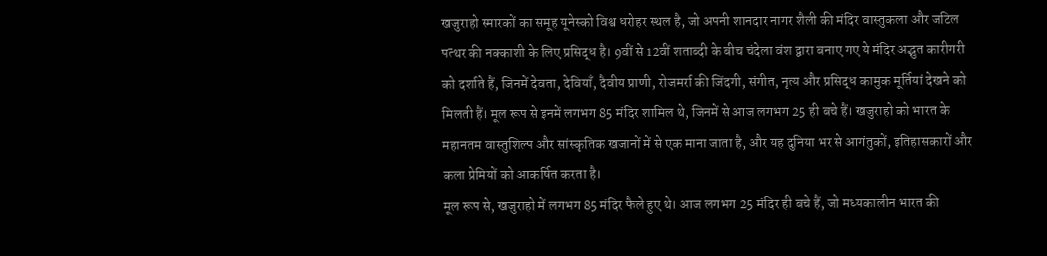खजुराहो स्मारकों का समूह यूनेस्को विश्व धरोहर स्थल है, जो अपनी शानदार नागर शैली की मंदिर वास्तुकला और जटिल पत्थर की नक्काशी के लिए प्रसिद्ध है। 9वीं से 12वीं शताब्दी के बीच चंदेला वंश द्वारा बनाए गए ये मंदिर अद्भुत कारीगरी को दर्शाते हैं, जिनमें देवता, देवियाँ, दैवीय प्राणी, रोजमर्रा की जिंदगी, संगीत, नृत्य और प्रसिद्ध कामुक मूर्तियां देखने को मिलती हैं। मूल रूप से इनमें लगभग 85 मंदिर शामिल थे, जिनमें से आज लगभग 25 ही बचे हैं। खजुराहो को भारत के महानतम वास्तुशिल्प और सांस्कृतिक खजानों में से एक माना जाता है, और यह दुनिया भर से आगंतुकों, इतिहासकारों और कला प्रेमियों को आकर्षित करता है।
मूल रूप से, खजुराहो में लगभग 85 मंदिर फैले हुए थे। आज लगभग 25 मंदिर ही बचे हैं, जो मध्यकालीन भारत की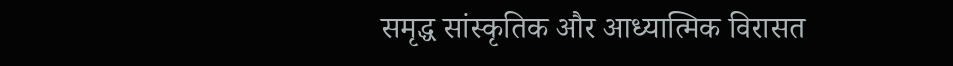समृद्ध सांस्कृतिक और आध्यात्मिक विरासत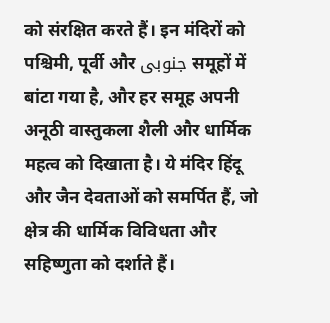को संरक्षित करते हैं। इन मंदिरों को पश्चिमी, पूर्वी और جنوبی समूहों में बांटा गया है, और हर समूह अपनी अनूठी वास्तुकला शैली और धार्मिक महत्व को दिखाता है। ये मंदिर हिंदू और जैन देवताओं को समर्पित हैं, जो क्षेत्र की धार्मिक विविधता और सहिष्णुता को दर्शाते हैं।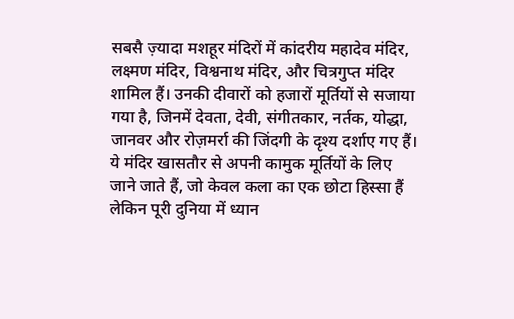सबसै ज़्यादा मशहूर मंदिरों में कांदरीय महादेव मंदिर, लक्ष्मण मंदिर, विश्वनाथ मंदिर, और चित्रगुप्त मंदिर शामिल हैं। उनकी दीवारों को हजारों मूर्तियों से सजाया गया है, जिनमें देवता, देवी, संगीतकार, नर्तक, योद्धा, जानवर और रोज़मर्रा की जिंदगी के दृश्य दर्शाए गए हैं। ये मंदिर खासतौर से अपनी कामुक मूर्तियों के लिए जाने जाते हैं, जो केवल कला का एक छोटा हिस्सा हैं लेकिन पूरी दुनिया में ध्यान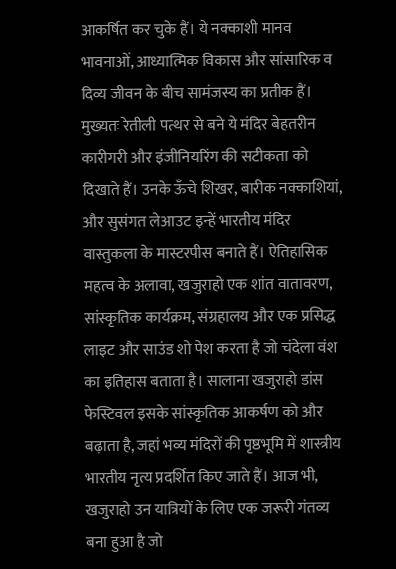आकर्षित कर चुके हैं। ये नक्काशी मानव भावनाओं, आध्यात्मिक विकास और सांसारिक व दिव्य जीवन के बीच सामंजस्य का प्रतीक हैं।
मुख्यतः रेतीली पत्थर से बने ये मंदिर बेहतरीन कारीगरी और इंजीनियरिंग की सटीकता को दिखाते हैं। उनके ऊँचे शिखर, बारीक नक्काशियां, और सुसंगत लेआउट इन्हें भारतीय मंदिर वास्तुकला के मास्टरपीस बनाते हैं। ऐतिहासिक महत्व के अलावा, खजुराहो एक शांत वातावरण, सांस्कृतिक कार्यक्रम, संग्रहालय और एक प्रसिद्ध लाइट और साउंड शो पेश करता है जो चंदेला वंश का इतिहास बताता है। सालाना खजुराहो डांस फेस्टिवल इसके सांस्कृतिक आकर्षण को और बढ़ाता है, जहां भव्य मंदिरों की पृष्ठभूमि में शास्त्रीय भारतीय नृत्य प्रदर्शित किए जाते हैं। आज भी, खजुराहो उन यात्रियों के लिए एक जरूरी गंतव्य बना हुआ है जो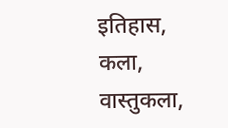इतिहास, कला, वास्तुकला,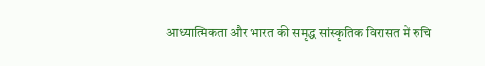आध्यात्मिकता और भारत की समृद्ध सांस्कृतिक विरासत में रुचि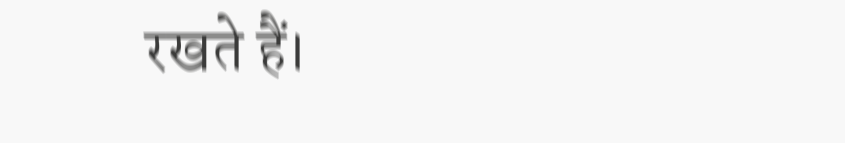रखते हैं।